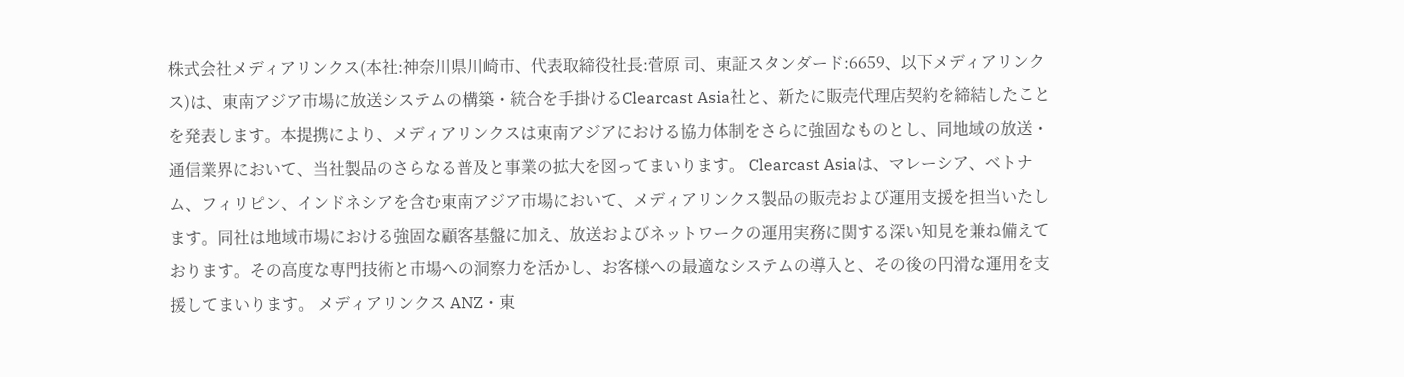株式会社メディアリンクス(本社:神奈川県川崎市、代表取締役社長:菅原 司、東証スタンダード:6659、以下メディアリンクス)は、東南アジア市場に放送システムの構築・統合を手掛けるClearcast Asia社と、新たに販売代理店契約を締結したことを発表します。本提携により、メディアリンクスは東南アジアにおける協力体制をさらに強固なものとし、同地域の放送・通信業界において、当社製品のさらなる普及と事業の拡大を図ってまいります。 Clearcast Asiaは、マレーシア、ベトナム、フィリピン、インドネシアを含む東南アジア市場において、メディアリンクス製品の販売および運用支援を担当いたします。同社は地域市場における強固な顧客基盤に加え、放送およびネットワークの運用実務に関する深い知見を兼ね備えております。その高度な専門技術と市場への洞察力を活かし、お客様への最適なシステムの導入と、その後の円滑な運用を支援してまいります。 メディアリンクス ANZ・東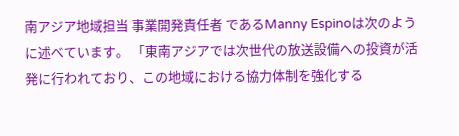南アジア地域担当 事業開発責任者 であるManny Espinoは次のように述べています。 「東南アジアでは次世代の放送設備への投資が活発に行われており、この地域における協力体制を強化する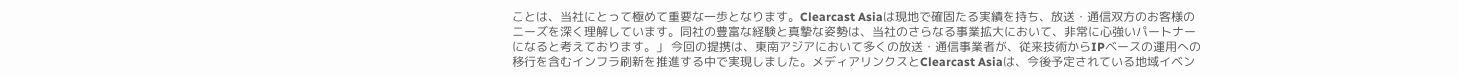ことは、当社にとって極めて重要な一歩となります。Clearcast Asiaは現地で確固たる実績を持ち、放送・通信双方のお客様のニーズを深く理解しています。同社の豊富な経験と真摯な姿勢は、当社のさらなる事業拡大において、非常に心強いパートナーになると考えております。」 今回の提携は、東南アジアにおいて多くの放送・通信事業者が、従来技術からIPベースの運用への移行を含むインフラ刷新を推進する中で実現しました。メディアリンクスとClearcast Asiaは、今後予定されている地域イベン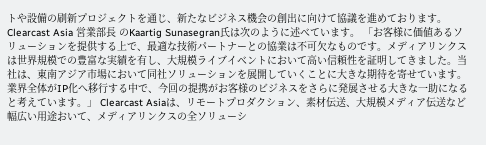トや設備の刷新プロジェクトを通じ、新たなビジネス機会の創出に向けて協議を進めております。 Clearcast Asia 営業部長 のKaartig Sunasegran氏は次のように述べています。 「お客様に価値あるソリューションを提供する上で、最適な技術パートナーとの協業は不可欠なものです。メディアリンクスは世界規模での豊富な実績を有し、大規模ライブイベントにおいて高い信頼性を証明してきました。当社は、東南アジア市場において同社ソリューションを展開していくことに大きな期待を寄せています。業界全体がIP化へ移行する中で、今回の提携がお客様のビジネスをさらに発展させる大きな一助になると考えています。」 Clearcast Asiaは、リモートプロダクション、素材伝送、大規模メディア伝送など幅広い用途おいて、メディアリンクスの全ソリューシ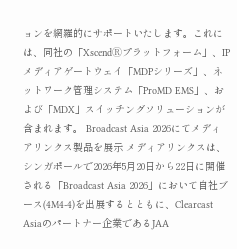ョンを網羅的にサポートいたします。これには、同社の「XscendⓇプラットフォーム」、IPメディアゲートウェイ「MDPシリーズ」、ネットワーク管理システム「ProMD EMS」、および「MDX」スイッチングソリューションが含まれます。 Broadcast Asia 2026にてメディアリンクス製品を展示 メディアリンクスは、シンガポールで2026年5月20日から22日に開催される「Broadcast Asia 2026」において自社ブース(4M4-4)を出展するとともに、Clearcast Asiaのパートナー企業であるJAA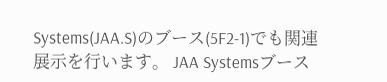Systems(JAA.S)のブース(5F2-1)でも関連展示を行います。 JAA Systemsブース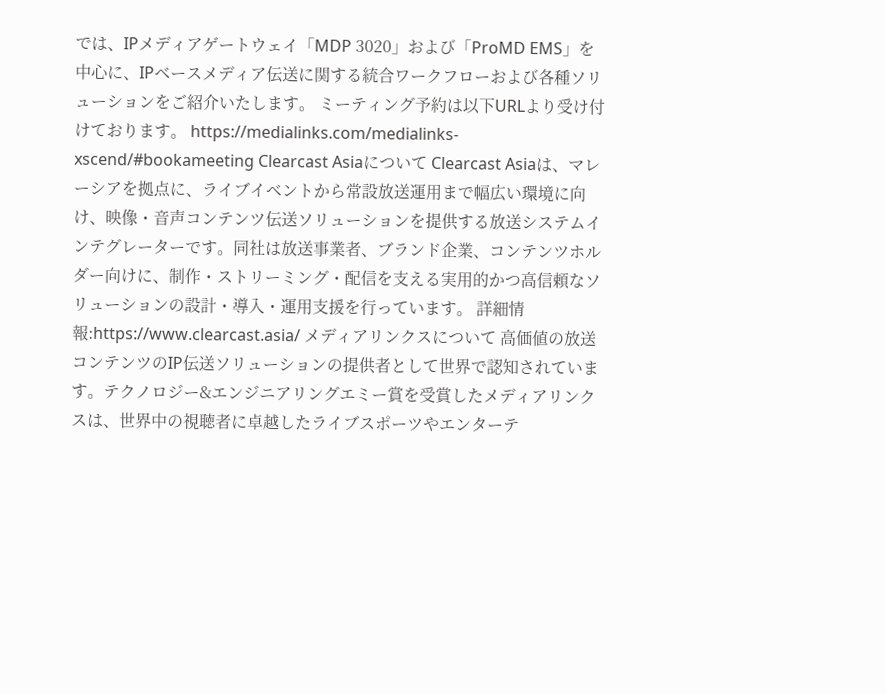では、IPメディアゲートウェイ「MDP 3020」および「ProMD EMS」を中心に、IPベースメディア伝送に関する統合ワークフローおよび各種ソリューションをご紹介いたします。 ミーティング予約は以下URLより受け付けております。 https://medialinks.com/medialinks-xscend/#bookameeting Clearcast Asiaについて Clearcast Asiaは、マレーシアを拠点に、ライブイベントから常設放送運用まで幅広い環境に向け、映像・音声コンテンツ伝送ソリューションを提供する放送システムインテグレーターです。同社は放送事業者、ブランド企業、コンテンツホルダー向けに、制作・ストリーミング・配信を支える実用的かつ高信頼なソリューションの設計・導入・運用支援を行っています。 詳細情報:https://www.clearcast.asia/ メディアリンクスについて 高価値の放送コンテンツのIP伝送ソリューションの提供者として世界で認知されています。テクノロジー&エンジニアリングエミー賞を受賞したメディアリンクスは、世界中の視聴者に卓越したライブスポーツやエンターテ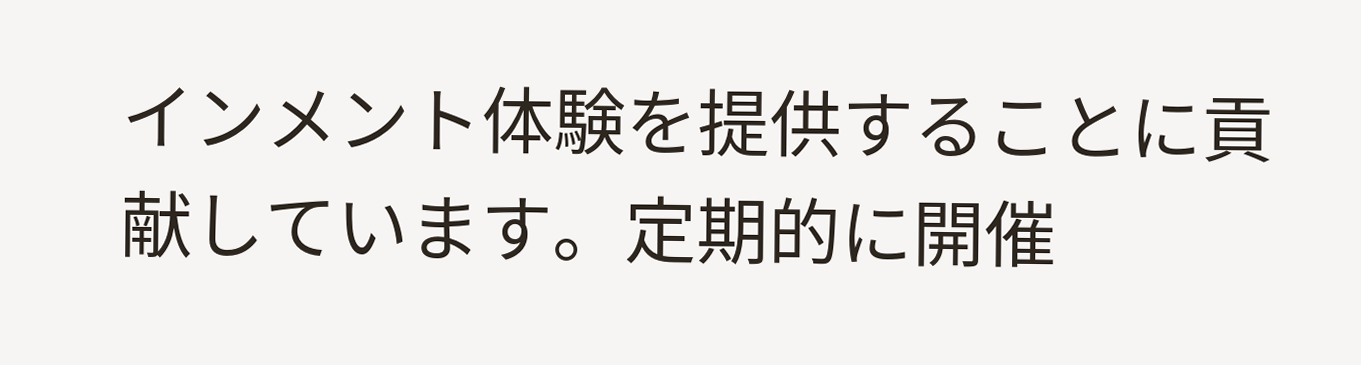インメント体験を提供することに貢献しています。定期的に開催